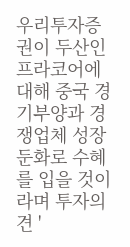우리투자증권이 두산인프라코어에 대해 중국 경기부양과 경쟁업체 성장둔화로 수혜를 입을 것이라며 투자의견 '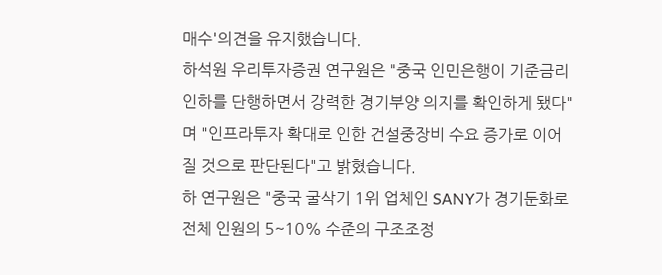매수'의견을 유지했습니다.
하석원 우리투자증권 연구원은 "중국 인민은행이 기준금리 인하를 단행하면서 강력한 경기부양 의지를 확인하게 됐다"며 "인프라투자 확대로 인한 건설중장비 수요 증가로 이어질 것으로 판단된다"고 밝혔습니다.
하 연구원은 "중국 굴삭기 1위 업체인 SANY가 경기둔화로 전체 인원의 5~10% 수준의 구조조정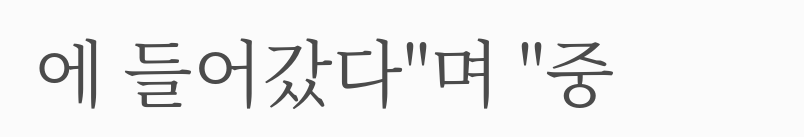에 들어갔다"며 "중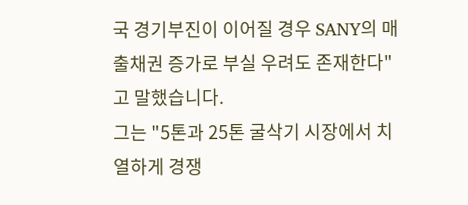국 경기부진이 이어질 경우 SANY의 매출채권 증가로 부실 우려도 존재한다"고 말했습니다.
그는 "5톤과 25톤 굴삭기 시장에서 치열하게 경쟁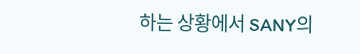하는 상황에서 SANY의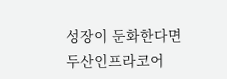성장이 둔화한다면 두산인프라코어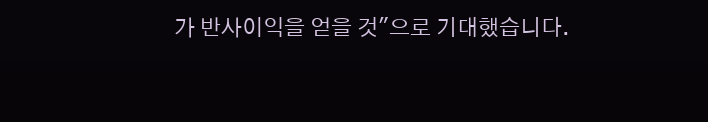가 반사이익을 얻을 것"으로 기대했습니다.